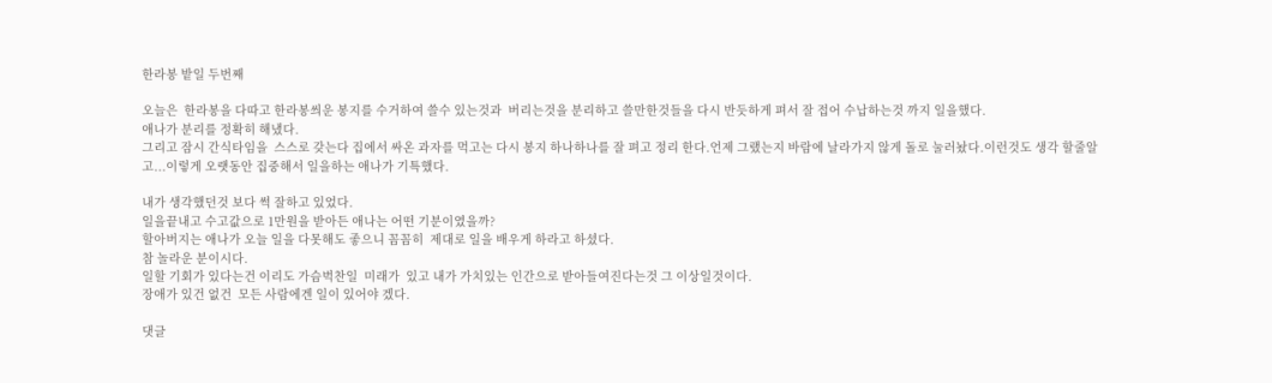한라봉 밭일 두번째

오늘은  한라봉을 다따고 한라봉씌운 봉지를 수거하여 쓸수 있는것과  버리는것을 분리하고 쓸만한것들을 다시 반듯하게 펴서 잘 접어 수납하는것 까지 일을했다.
애나가 분리를 정확히 해냈다.
그리고 잠시 간식타임을  스스로 갖는다 집에서 싸온 과자를 먹고는 다시 봉지 하나하나를 잘 펴고 정리 한다.언제 그랬는지 바람에 날라가지 않게 돌로 눌러놨다.이런것도 생각 할줄알고...이렇게 오랫동안 집중해서 일을하는 애나가 기특했다.

내가 생각했던것 보다 썩 잘하고 있었다.
일을끝내고 수고값으로 1만원을 받아든 애나는 어떤 기분이였을까?
할아버지는 애나가 오늘 일을 다못해도 좋으니 꼼꼼히  제대로 일을 배우게 하라고 하셨다.
참 놀라운 분이시다.
일할 기회가 있다는건 이리도 가슴벅찬일  미래가  있고 내가 가치있는 인간으로 받아들여진다는것 그 이상일것이다.
장애가 있건 없건  모든 사람에겐 일이 있어야 겠다.

댓글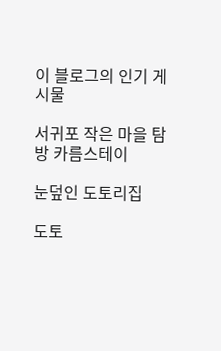이 블로그의 인기 게시물

서귀포 작은 마을 탐방 카름스테이

눈덮인 도토리집

도토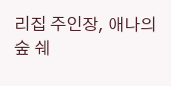리집 주인장, 애나의숲 쉐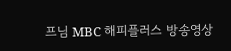프님 MBC 해피플러스 방송영상